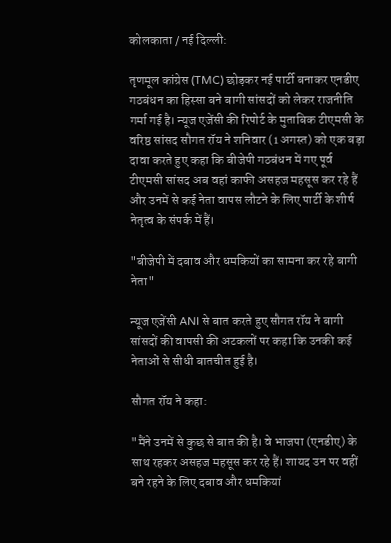कोलकाता / नई दिल्ली:

तृणमूल कांग्रेस (TMC) छोड़कर नई पार्टी बनाकर एनडीए गठबंधन का हिस्सा बने बागी सांसदों को लेकर राजनीति गर्मा गई है। न्यूज एजेंसी की रिपोर्ट के मुताबिक टीएमसी के वरिष्ठ सांसद सौगत रॉय ने शनिवार (1 अगस्त) को एक बड़ा दावा करते हुए कहा कि बीजेपी गठबंधन में गए पूर्व टीएमसी सांसद अब वहां काफी असहज महसूस कर रहे हैं और उनमें से कई नेता वापस लौटने के लिए पार्टी के शीर्ष नेतृत्व के संपर्क में हैं।

"बीजेपी में दबाव और धमकियों का सामना कर रहे बागी नेता"

न्यूज एजेंसी ANI से बात करते हुए सौगत रॉय ने बागी सांसदों की वापसी की अटकलों पर कहा कि उनकी कई नेताओं से सीधी बातचीत हुई है।

सौगत रॉय ने कहा:

"मैंने उनमें से कुछ से बात की है। वे भाजपा (एनडीए) के साथ रहकर असहज महसूस कर रहे हैं। शायद उन पर वहीं बने रहने के लिए दबाव और धमकियां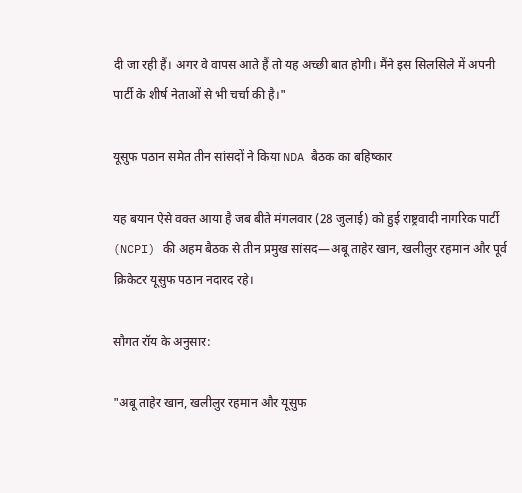दी जा रही हैं। अगर वे वापस आते हैं तो यह अच्छी बात होगी। मैंने इस सिलसिले में अपनी पार्टी के शीर्ष नेताओं से भी चर्चा की है।"

यूसुफ पठान समेत तीन सांसदों ने किया NDA बैठक का बहिष्कार

यह बयान ऐसे वक्त आया है जब बीते मंगलवार (28 जुलाई) को हुई राष्ट्रवादी नागरिक पार्टी (NCPI) की अहम बैठक से तीन प्रमुख सांसद—अबू ताहेर खान, खलीलुर रहमान और पूर्व क्रिकेटर यूसुफ पठान नदारद रहे।

सौगत रॉय के अनुसार:

"अबू ताहेर खान, खलीलुर रहमान और यूसुफ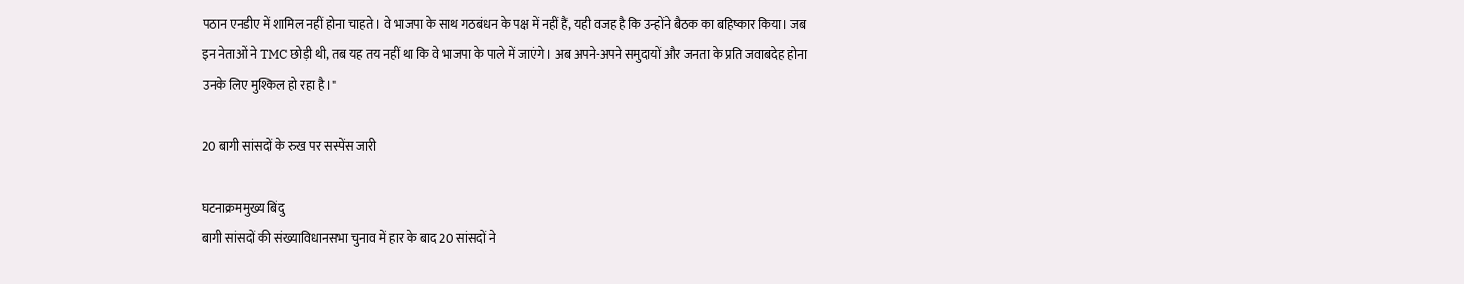पठान एनडीए में शामिल नहीं होना चाहते। वे भाजपा के साथ गठबंधन के पक्ष में नहीं हैं, यही वजह है कि उन्होंने बैठक का बहिष्कार किया। जब इन नेताओं ने TMC छोड़ी थी, तब यह तय नहीं था कि वे भाजपा के पाले में जाएंगे। अब अपने-अपने समुदायों और जनता के प्रति जवाबदेह होना उनके लिए मुश्किल हो रहा है।"

20 बागी सांसदों के रुख पर सस्पेंस जारी

घटनाक्रममुख्य बिंदु
बागी सांसदों की संख्याविधानसभा चुनाव में हार के बाद 20 सांसदों ने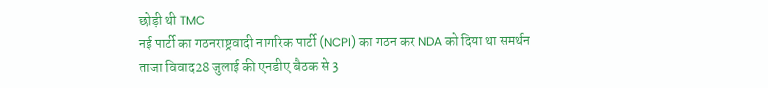छोड़ी थी TMC
नई पार्टी का गठनराष्ट्रवादी नागरिक पार्टी (NCPI) का गठन कर NDA को दिया था समर्थन
ताजा विवाद28 जुलाई की एनडीए बैठक से 3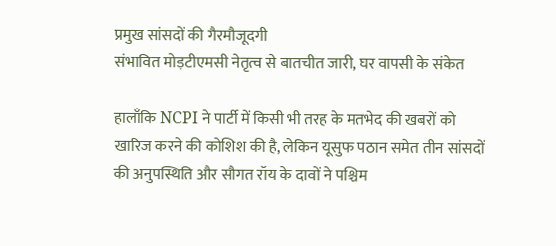प्रमुख सांसदों की गैरमौजूदगी
संभावित मोड़टीएमसी नेतृत्व से बातचीत जारी, घर वापसी के संकेत

हालाँकि NCPI ने पार्टी में किसी भी तरह के मतभेद की खबरों को खारिज करने की कोशिश की है, लेकिन यूसुफ पठान समेत तीन सांसदों की अनुपस्थिति और सौगत रॉय के दावों ने पश्चिम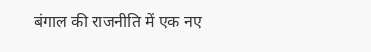बंगाल की राजनीति में एक नए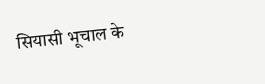सियासी भूचाल के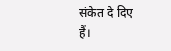संकेत दे दिए हैं।